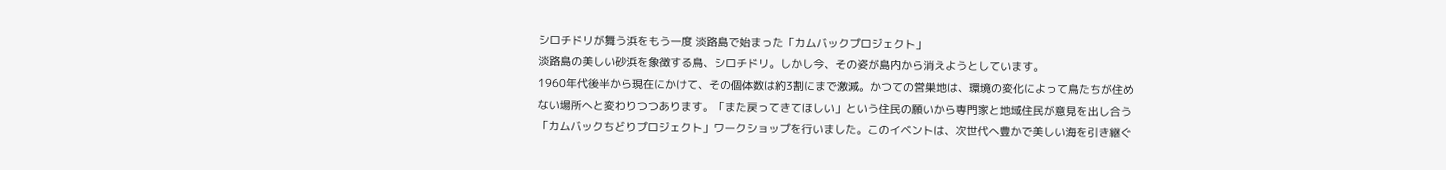シロチドリが舞う浜をもう一度 淡路島で始まった「カムバックプロジェクト」
淡路島の美しい砂浜を象徴する鳥、シロチドリ。しかし今、その姿が島内から消えようとしています。
1960年代後半から現在にかけて、その個体数は約3割にまで激減。かつての営巣地は、環境の変化によって鳥たちが住めない場所へと変わりつつあります。「また戻ってきてほしい」という住民の願いから専門家と地域住民が意見を出し合う「カムバックちどりプロジェクト」ワークショップを行いました。このイベントは、次世代へ豊かで美しい海を引き継ぐ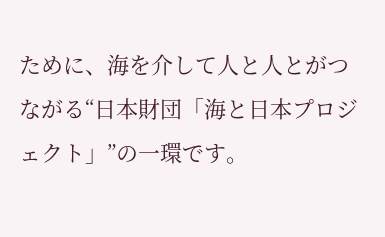ために、海を介して人と人とがつながる“日本財団「海と日本プロジェクト」”の一環です。